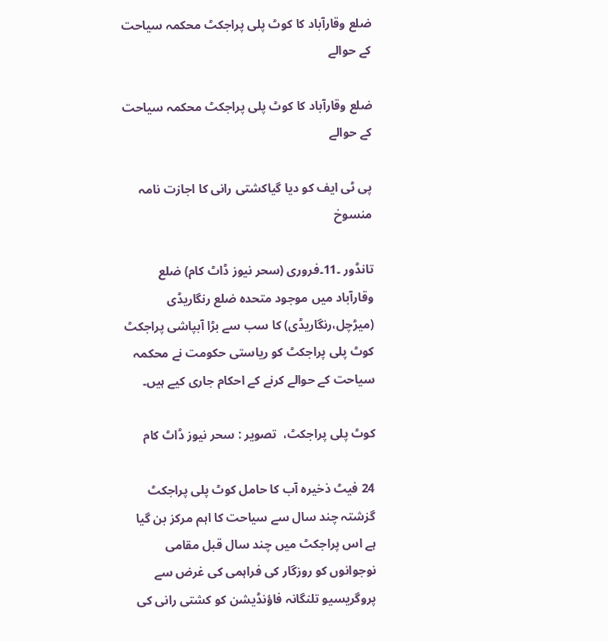ضلع وقارآباد کا کوٹ پلی پراجکٹ محکمہ سیاحت کے حوالے

ضلع وقارآباد کا کوٹ پلی پراجکٹ محکمہ سیاحت کے حوالے

پی ٹی ایف کو دیا گیاکشتی رانی کا اجازت نامہ منسوخ

تانڈور ۔11۔فروری (سحر نیوز ڈاٹ کام) ضلع وقارآباد میں موجود متحدہ ضلع رنگاریڈی (میڑچل،رنگاریڈی) کا سب سے بڑا آبپاشی پراجکٹ کوٹ پلی پراجکٹ کو ریاستی حکومت نے محکمہ سیاحت کے حوالے کرنے کے احکام جاری کیے ہیں۔

کوٹ پلی پراجکٹ،  تصویر : سحر نیوز ڈاٹ کام

24 فیٹ ذخیرہ آب کا حامل کوٹ پلی پراجکٹ گزشتہ چند سال سے سیاحت کا اہم مرکز بن گیا ہے اس پراجکٹ میں چند سال قبل مقامی نوجوانوں کو روزگار کی فراہمی کی غرض سے پروگریسیو تلنگانہ فاؤنڈیشن کو کشتی رانی کی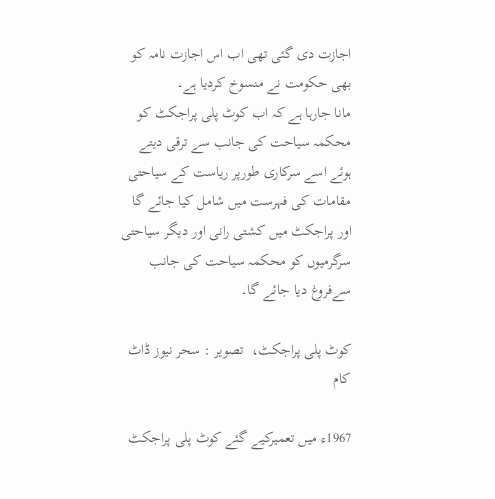اجازت دی گئی تھی اب اس اجازت نامہ کو بھی حکومت نے منسوخ کردیا ہے۔
مانا جارہا ہے کہ اب کوٹ پلی پراجکٹ کو محکمہ سیاحت کی جانب سے ترقی دیتے ہوئے اسے سرکاری طورپر ریاست کے سیاحتی مقامات کی فہرست میں شامل کیا جائے گا اور پراجکٹ میں کشتی رانی اور دیگر سیاحتی سرگرمیوں کو محکمہ سیاحت کی جانب سےفروغ دیا جائے گا۔

کوٹ پلی پراجکٹ،  تصویر : سحر نیوز ڈاٹ کام

1967ء میں تعمیرکیے گئے کوٹ پلی پراجکٹ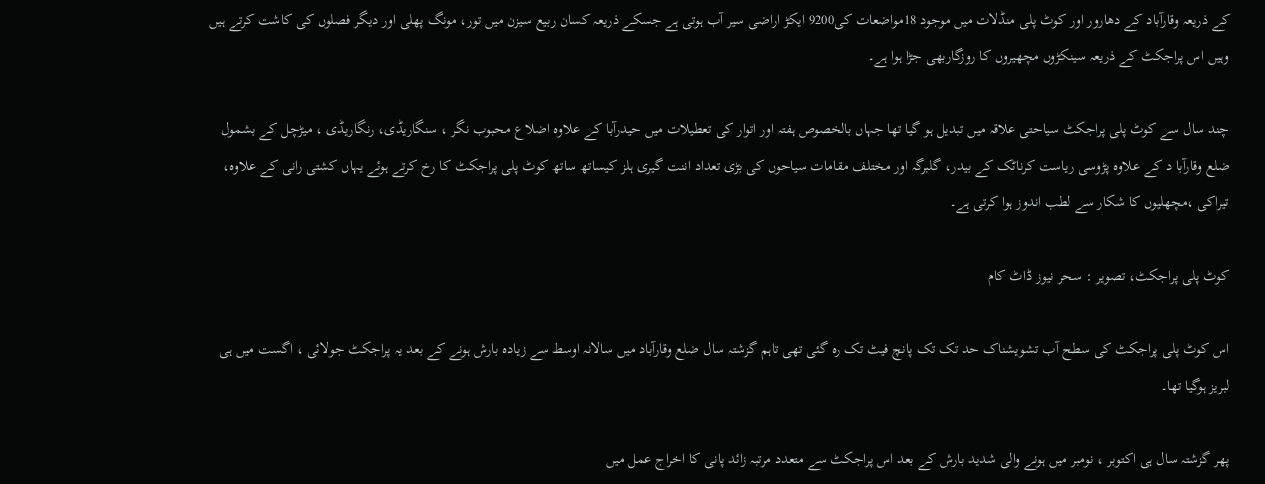کے ذریعہ وقارآباد کے دھارور اور کوٹ پلی منڈلات میں موجود 18مواضعات کی9200 ایکڑ اراضی سیر آب ہوتی ہے جسکے ذریعہ کسان ربیع سیزن میں تور، مونگ پھلی اور دیگر فصلوں کی کاشت کرتے ہیں وہیں اس پراجکٹ کے ذریعہ سینکڑوں مچھیروں کا روزگاربھی جڑا ہوا ہے۔

چند سال سے کوٹ پلی پراجکٹ سیاحتی علاقہ میں تبدیل ہو گیا تھا جہاں بالخصوص ہفتہ اور اتوار کی تعطیلات میں حیدرآبا کے علاوہ اضلاع محبوب نگر ، سنگاریڈی، رنگاریڈی ، میڑچل کے بشمول ضلع وقارآبا د کے علاوہ پڑوسی ریاست کرناٹک کے بیدر، گلبرگہ اور مختلف مقامات سیاحوں کی بڑی تعداد اننت گیری ہلز کیساتھ ساتھ کوٹ پلی پراجکٹ کا رخ کرتے ہوئے یہاں کشتی رانی کے علاوہ، تیراکی ،مچھلیوں کا شکار سے لطب اندوز ہوا کرتی ہے۔

کوٹ پلی پراجکٹ، تصویر : سحر نیوز ڈاٹ کام

اس کوٹ پلی پراجکٹ کی سطح آب تشویشناک حد تک تک پانچ فیٹ تک رہ گئی تھی تاہم گزشتہ سال ضلع وقارآباد میں سالانہ اوسط سے زیادہ بارش ہونے کے بعد یہ پراجکٹ جولائی ، اگست میں ہی لبریز ہوگیا تھا۔

پھر گزشتہ سال ہی اکتوبر ، نومبر میں ہونے والی شدید بارش کے بعد اس پراجکٹ سے متعدد مرتبہ زائد پانی کا اخراج عمل میں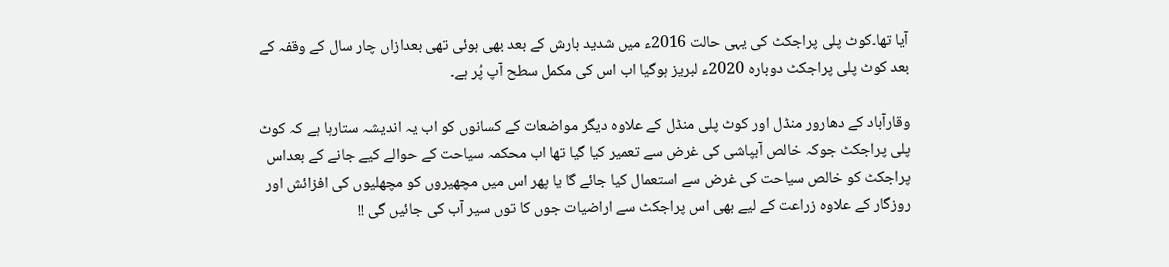آیا تھا۔کوٹ پلی پراجکٹ کی یہی حالت 2016ء میں شدید بارش کے بعد بھی ہوئی تھی بعدازاں چار سال کے وقفہ کے بعد کوٹ پلی پراجکٹ دوبارہ 2020ء لبریز ہوگیا اب اس کی مکمل سطح آپ پُر ہے۔

وقارآباد کے دھارور منڈل اور کوٹ پلی منڈل کے علاوہ دیگر مواضعات کے کسانوں کو اب یہ اندیشہ ستارہا ہے کہ کوٹ پلی پراجکٹ جوکہ خالص آبپاشی کی غرض سے تعمیر کیا گیا تھا اب محکمہ سیاحت کے حوالے کیے جانے کے بعداس پراجکٹ کو خالص سیاحت کی غرض سے استعمال کیا جائے گا یا پھر اس میں مچھیروں کو مچھلیوں کی افزائش اور روزگار کے علاوہ زراعت کے لیے بھی اس پراجکٹ سے اراضیات جوں کا توں سیر آب کی جائیں گی !!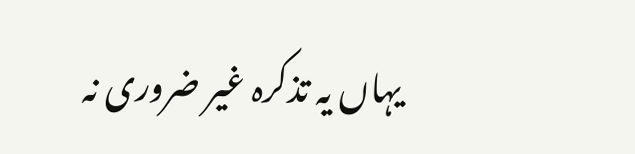یہاں یہ تذکرہ غیر ضروری نہ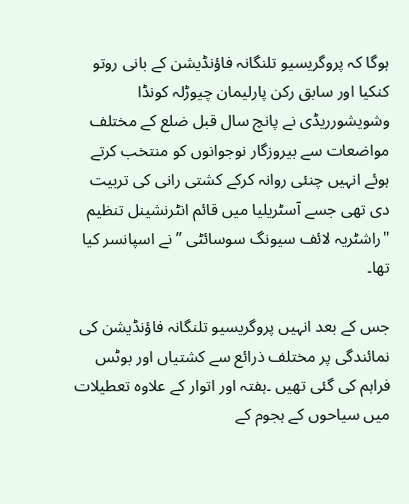ہوگا کہ پروگریسیو تلنگانہ فاؤنڈیشن کے بانی روتو کنکیا اور سابق رکن پارلیمان چیوڑلہ کونڈا وشویشورریڈی نے پانچ سال قبل ضلع کے مختلف مواضعات سے بیروزگار نوجوانوں کو منتخب کرتے ہوئے انہیں چنئی روانہ کرکے کشتی رانی کی تربیت دی تھی جسے آسٹریلیا میں قائم انٹرنشینل تنظیم "راشٹریہ لائف سیونگ سوسائٹی ” نے اسپانسر کیا تھا۔

جس کے بعد انہیں پروگریسیو تلنگانہ فاؤنڈیشن کی نمائندگی پر مختلف ذرائع سے کشتیاں اور بوٹس فراہم کی گئی تھیں ۔ہفتہ اور اتوار کے علاوہ تعطیلات میں سیاحوں کے ہجوم کے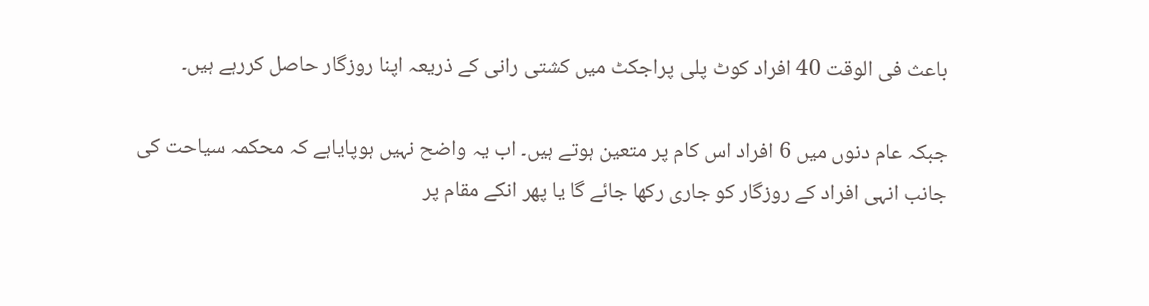باعث فی الوقت 40 افراد کوٹ پلی پراجکٹ میں کشتی رانی کے ذریعہ اپنا روزگار حاصل کررہے ہیں۔

جبکہ عام دنوں میں 6 افراد اس کام پر متعین ہوتے ہیں۔ اب یہ واضح نہیں ہوپایاہے کہ محکمہ سیاحت کی جانب انہی افراد کے روزگار کو جاری رکھا جائے گا یا پھر انکے مقام پر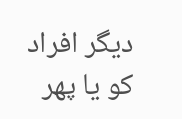دیگر افراد کو یا پھر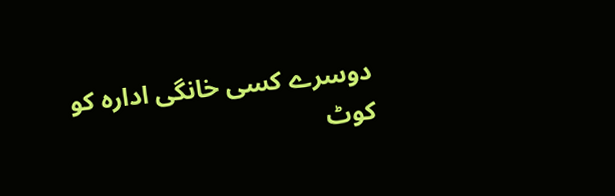دوسرے کسی خانگی ادارہ کو کوٹ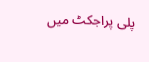پلی پراجکٹ میں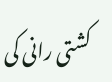کشتی رانی کی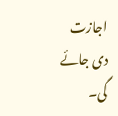اجازت دی جائے گی۔